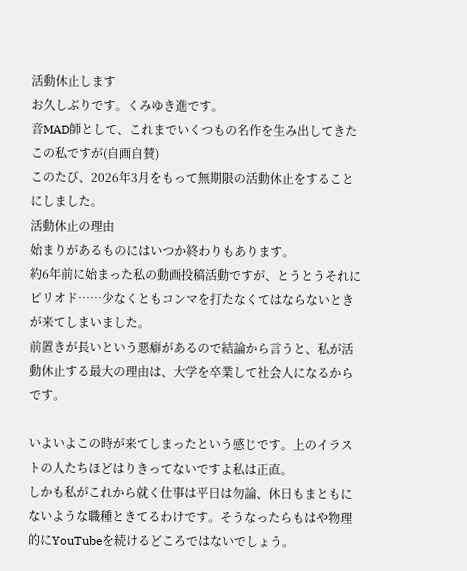活動休止します
お久しぶりです。くみゆき進です。
音MAD師として、これまでいくつもの名作を生み出してきたこの私ですが(自画自賛)
このたび、2026年3月をもって無期限の活動休止をすることにしました。
活動休止の理由
始まりがあるものにはいつか終わりもあります。
約6年前に始まった私の動画投稿活動ですが、とうとうそれにピリオド……少なくともコンマを打たなくてはならないときが来てしまいました。
前置きが長いという悪癖があるので結論から言うと、私が活動休止する最大の理由は、大学を卒業して社会人になるからです。

いよいよこの時が来てしまったという感じです。上のイラストの人たちほどはりきってないですよ私は正直。
しかも私がこれから就く仕事は平日は勿論、休日もまともにないような職種ときてるわけです。そうなったらもはや物理的にYouTubeを続けるどころではないでしょう。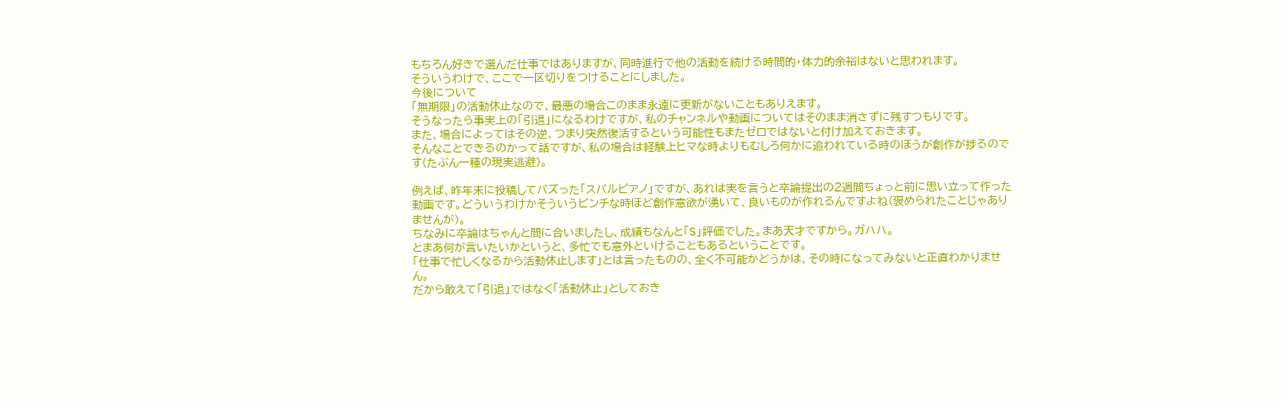もちろん好きで選んだ仕事ではありますが、同時進行で他の活動を続ける時間的・体力的余裕はないと思われます。
そういうわけで、ここで一区切りをつけることにしました。
今後について
「無期限」の活動休止なので、最悪の場合このまま永遠に更新がないこともありえます。
そうなったら事実上の「引退」になるわけですが、私のチャンネルや動画についてはそのまま消さずに残すつもりです。
また、場合によってはその逆、つまり突然復活するという可能性もまたゼロではないと付け加えておきます。
そんなことできるのかって話ですが、私の場合は経験上ヒマな時よりもむしろ何かに追われている時のほうが創作が捗るのです(たぶん一種の現実逃避)。

例えば、昨年末に投稿してバズった「スバルピアノ」ですが、あれは実を言うと卒論提出の2週間ちょっと前に思い立って作った動画です。どういうわけかそういうピンチな時ほど創作意欲が湧いて、良いものが作れるんですよね(褒められたことじゃありませんが)。
ちなみに卒論はちゃんと間に合いましたし、成績もなんと「S」評価でした。まあ天才ですから。ガハハ。
とまあ何が言いたいかというと、多忙でも意外といけることもあるということです。
「仕事で忙しくなるから活動休止します」とは言ったものの、全く不可能かどうかは、その時になってみないと正直わかりません。
だから敢えて「引退」ではなく「活動休止」としておき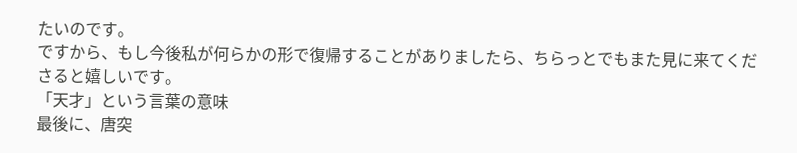たいのです。
ですから、もし今後私が何らかの形で復帰することがありましたら、ちらっとでもまた見に来てくださると嬉しいです。
「天才」という言葉の意味
最後に、唐突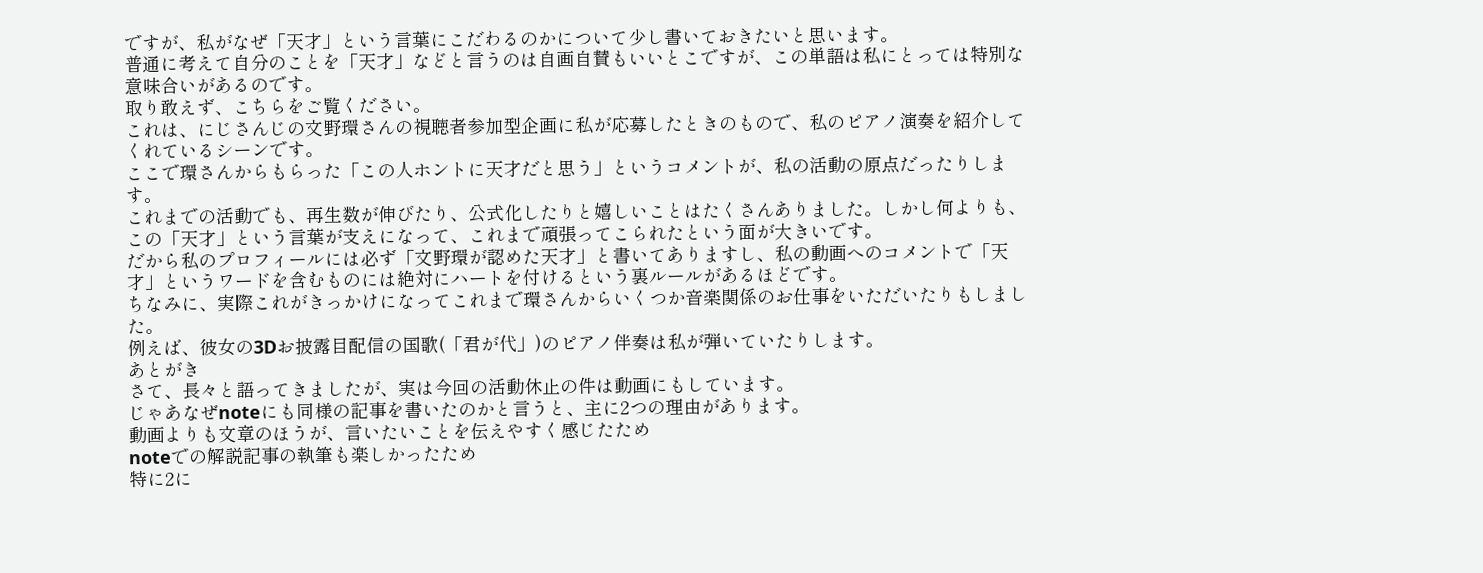ですが、私がなぜ「天才」という言葉にこだわるのかについて少し書いておきたいと思います。
普通に考えて自分のことを「天才」などと言うのは自画自賛もいいとこですが、この単語は私にとっては特別な意味合いがあるのです。
取り敢えず、こちらをご覧ください。
これは、にじさんじの文野環さんの視聴者参加型企画に私が応募したときのもので、私のピアノ演奏を紹介してくれているシーンです。
ここで環さんからもらった「この人ホントに天才だと思う」というコメントが、私の活動の原点だったりします。
これまでの活動でも、再生数が伸びたり、公式化したりと嬉しいことはたくさんありました。しかし何よりも、この「天才」という言葉が支えになって、これまで頑張ってこられたという面が大きいです。
だから私のプロフィールには必ず「文野環が認めた天才」と書いてありますし、私の動画へのコメントで「天才」というワードを含むものには絶対にハートを付けるという裏ルールがあるほどです。
ちなみに、実際これがきっかけになってこれまで環さんからいくつか音楽関係のお仕事をいただいたりもしました。
例えば、彼女の3Dお披露目配信の国歌(「君が代」)のピアノ伴奏は私が弾いていたりします。
あとがき
さて、長々と語ってきましたが、実は今回の活動休止の件は動画にもしています。
じゃあなぜnoteにも同様の記事を書いたのかと言うと、主に2つの理由があります。
動画よりも文章のほうが、言いたいことを伝えやすく感じたため
noteでの解説記事の執筆も楽しかったため
特に2に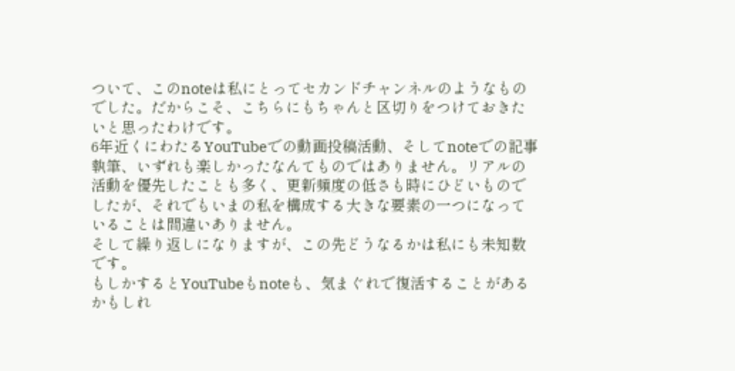ついて、このnoteは私にとってセカンドチャンネルのようなものでした。だからこそ、こちらにもちゃんと区切りをつけておきたいと思ったわけです。
6年近くにわたるYouTubeでの動画投稿活動、そしてnoteでの記事執筆、いずれも楽しかったなんてものではありません。リアルの活動を優先したことも多く、更新頻度の低さも時にひどいものでしたが、それでもいまの私を構成する大きな要素の一つになっていることは間違いありません。
そして繰り返しになりますが、この先どうなるかは私にも未知数です。
もしかするとYouTubeもnoteも、気まぐれで復活することがあるかもしれ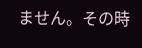ません。その時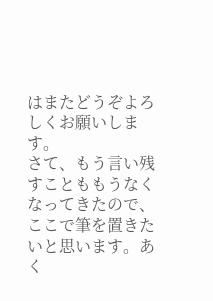はまたどうぞよろしくお願いします。
さて、もう言い残すことももうなくなってきたので、ここで筆を置きたいと思います。あく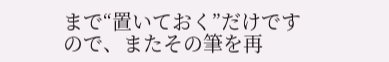まで“置いておく”だけですので、またその筆を再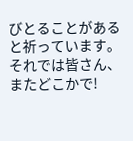びとることがあると祈っています。
それでは皆さん、またどこかで!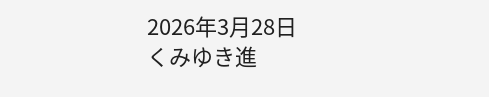2026年3月28日
くみゆき進